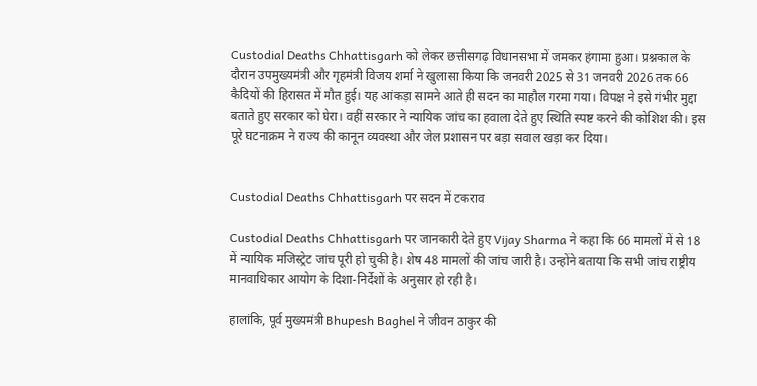Custodial Deaths Chhattisgarh को लेकर छत्तीसगढ़ विधानसभा में जमकर हंगामा हुआ। प्रश्नकाल के दौरान उपमुख्यमंत्री और गृहमंत्री विजय शर्मा ने खुलासा किया कि जनवरी 2025 से 31 जनवरी 2026 तक 66 कैदियों की हिरासत में मौत हुई। यह आंकड़ा सामने आते ही सदन का माहौल गरमा गया। विपक्ष ने इसे गंभीर मुद्दा बताते हुए सरकार को घेरा। वहीं सरकार ने न्यायिक जांच का हवाला देते हुए स्थिति स्पष्ट करने की कोशिश की। इस पूरे घटनाक्रम ने राज्य की कानून व्यवस्था और जेल प्रशासन पर बड़ा सवाल खड़ा कर दिया।


Custodial Deaths Chhattisgarh पर सदन में टकराव

Custodial Deaths Chhattisgarh पर जानकारी देते हुए Vijay Sharma ने कहा कि 66 मामलों में से 18 में न्यायिक मजिस्ट्रेट जांच पूरी हो चुकी है। शेष 48 मामलों की जांच जारी है। उन्होंने बताया कि सभी जांच राष्ट्रीय मानवाधिकार आयोग के दिशा-निर्देशों के अनुसार हो रही है।

हालांकि, पूर्व मुख्यमंत्री Bhupesh Baghel ने जीवन ठाकुर की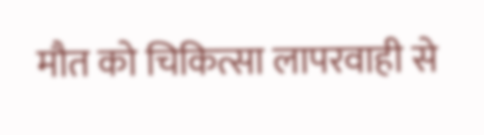मौत को चिकित्सा लापरवाही से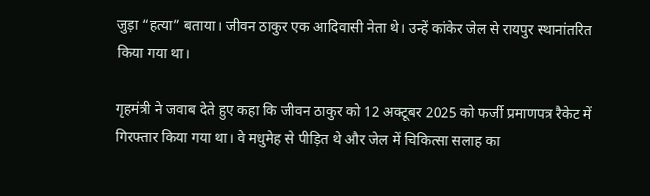जुड़ा “हत्या” बताया। जीवन ठाकुर एक आदिवासी नेता थे। उन्हें कांकेर जेल से रायपुर स्थानांतरित किया गया था।

गृहमंत्री ने जवाब देते हुए कहा कि जीवन ठाकुर को 12 अक्टूबर 2025 को फर्जी प्रमाणपत्र रैकेट में गिरफ्तार किया गया था। वे मधुमेह से पीड़ित थे और जेल में चिकित्सा सलाह का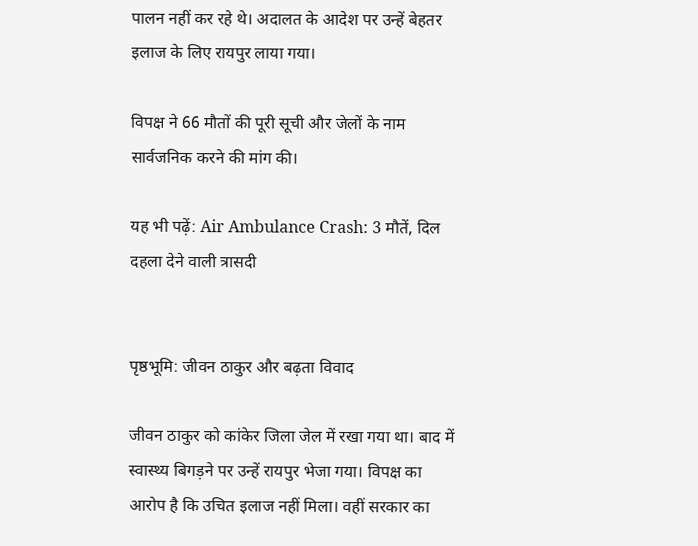पालन नहीं कर रहे थे। अदालत के आदेश पर उन्हें बेहतर इलाज के लिए रायपुर लाया गया।

विपक्ष ने 66 मौतों की पूरी सूची और जेलों के नाम सार्वजनिक करने की मांग की।

यह भी पढ़ें: Air Ambulance Crash: 3 मौतें, दिल दहला देने वाली त्रासदी


पृष्ठभूमि: जीवन ठाकुर और बढ़ता विवाद

जीवन ठाकुर को कांकेर जिला जेल में रखा गया था। बाद में स्वास्थ्य बिगड़ने पर उन्हें रायपुर भेजा गया। विपक्ष का आरोप है कि उचित इलाज नहीं मिला। वहीं सरकार का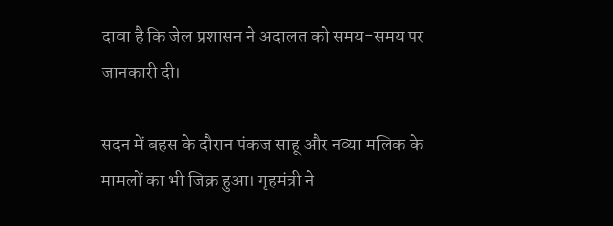दावा है कि जेल प्रशासन ने अदालत को समय-समय पर जानकारी दी।

सदन में बहस के दौरान पंकज साहू और नव्या मलिक के मामलों का भी जिक्र हुआ। गृहमंत्री ने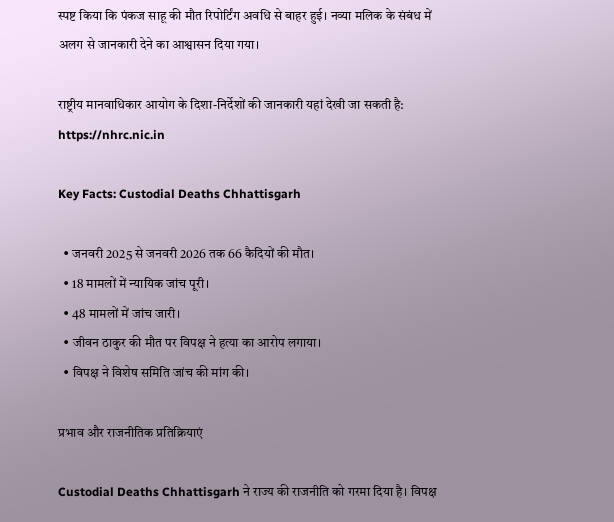स्पष्ट किया कि पंकज साहू की मौत रिपोर्टिंग अवधि से बाहर हुई। नव्या मलिक के संबंध में अलग से जानकारी देने का आश्वासन दिया गया।

राष्ट्रीय मानवाधिकार आयोग के दिशा-निर्देशों की जानकारी यहां देखी जा सकती है:
https://nhrc.nic.in

Key Facts: Custodial Deaths Chhattisgarh

  • जनवरी 2025 से जनवरी 2026 तक 66 कैदियों की मौत।
  • 18 मामलों में न्यायिक जांच पूरी।
  • 48 मामलों में जांच जारी।
  • जीवन ठाकुर की मौत पर विपक्ष ने हत्या का आरोप लगाया।
  • विपक्ष ने विशेष समिति जांच की मांग की।

प्रभाव और राजनीतिक प्रतिक्रियाएं

Custodial Deaths Chhattisgarh ने राज्य की राजनीति को गरमा दिया है। विपक्ष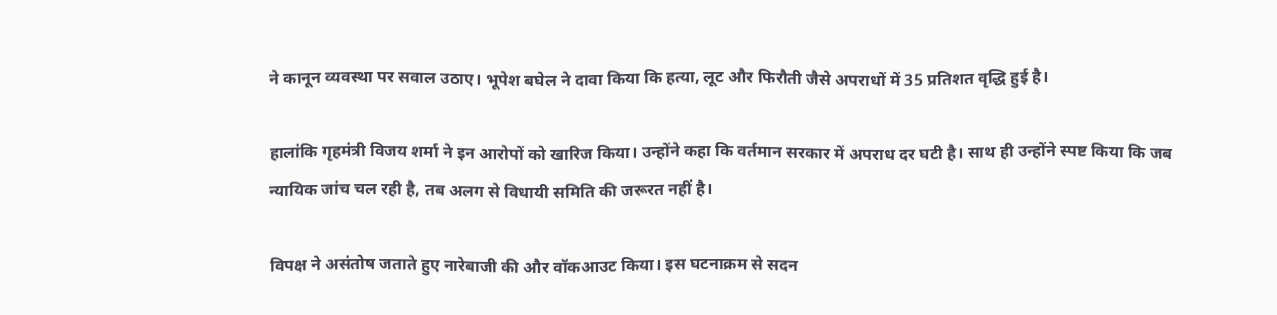ने कानून व्यवस्था पर सवाल उठाए। भूपेश बघेल ने दावा किया कि हत्या, लूट और फिरौती जैसे अपराधों में 35 प्रतिशत वृद्धि हुई है।

हालांकि गृहमंत्री विजय शर्मा ने इन आरोपों को खारिज किया। उन्होंने कहा कि वर्तमान सरकार में अपराध दर घटी है। साथ ही उन्होंने स्पष्ट किया कि जब न्यायिक जांच चल रही है, तब अलग से विधायी समिति की जरूरत नहीं है।

विपक्ष ने असंतोष जताते हुए नारेबाजी की और वॉकआउट किया। इस घटनाक्रम से सदन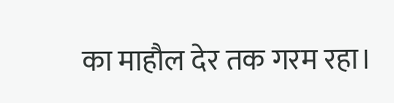का माहौल देर तक गरम रहा।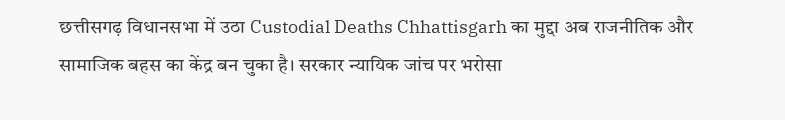छत्तीसगढ़ विधानसभा में उठा Custodial Deaths Chhattisgarh का मुद्दा अब राजनीतिक और सामाजिक बहस का केंद्र बन चुका है। सरकार न्यायिक जांच पर भरोसा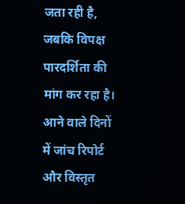जता रही है, जबकि विपक्ष पारदर्शिता की मांग कर रहा है। आने वाले दिनों में जांच रिपोर्ट और विस्तृत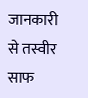जानकारी से तस्वीर साफ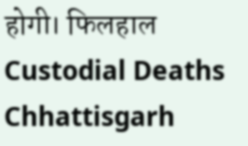होगी। फिलहाल Custodial Deaths Chhattisgarh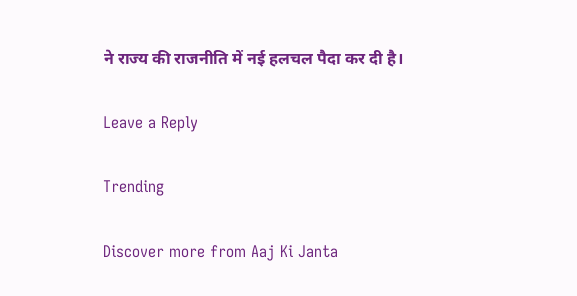ने राज्य की राजनीति में नई हलचल पैदा कर दी है।

Leave a Reply

Trending

Discover more from Aaj Ki Janta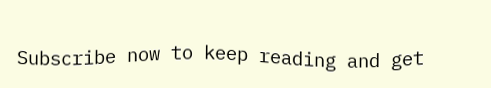Subscribe now to keep reading and get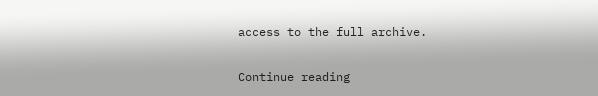access to the full archive.

Continue reading